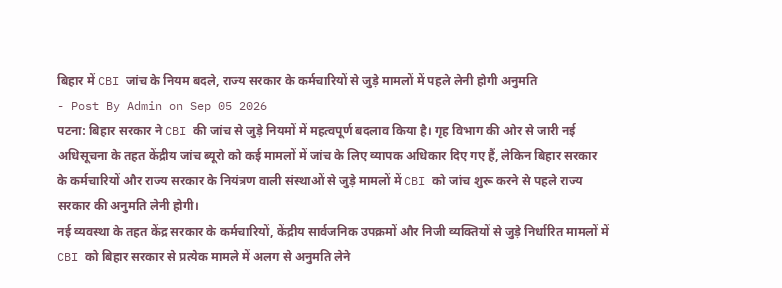बिहार में CBI जांच के नियम बदले, राज्य सरकार के कर्मचारियों से जुड़े मामलों में पहले लेनी होगी अनुमति
- Post By Admin on Sep 05 2026
पटना: बिहार सरकार ने CBI की जांच से जुड़े नियमों में महत्वपूर्ण बदलाव किया है। गृह विभाग की ओर से जारी नई अधिसूचना के तहत केंद्रीय जांच ब्यूरो को कई मामलों में जांच के लिए व्यापक अधिकार दिए गए हैं, लेकिन बिहार सरकार के कर्मचारियों और राज्य सरकार के नियंत्रण वाली संस्थाओं से जुड़े मामलों में CBI को जांच शुरू करने से पहले राज्य सरकार की अनुमति लेनी होगी।
नई व्यवस्था के तहत केंद्र सरकार के कर्मचारियों, केंद्रीय सार्वजनिक उपक्रमों और निजी व्यक्तियों से जुड़े निर्धारित मामलों में CBI को बिहार सरकार से प्रत्येक मामले में अलग से अनुमति लेने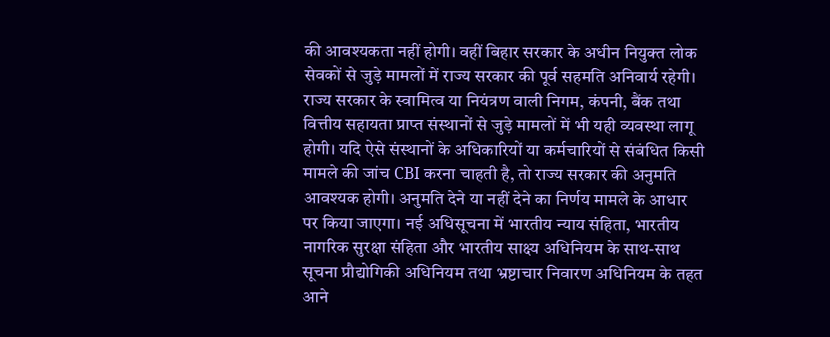की आवश्यकता नहीं होगी। वहीं बिहार सरकार के अधीन नियुक्त लोक सेवकों से जुड़े मामलों में राज्य सरकार की पूर्व सहमति अनिवार्य रहेगी।
राज्य सरकार के स्वामित्व या नियंत्रण वाली निगम, कंपनी, बैंक तथा वित्तीय सहायता प्राप्त संस्थानों से जुड़े मामलों में भी यही व्यवस्था लागू होगी। यदि ऐसे संस्थानों के अधिकारियों या कर्मचारियों से संबंधित किसी मामले की जांच CBI करना चाहती है, तो राज्य सरकार की अनुमति आवश्यक होगी। अनुमति देने या नहीं देने का निर्णय मामले के आधार पर किया जाएगा। नई अधिसूचना में भारतीय न्याय संहिता, भारतीय नागरिक सुरक्षा संहिता और भारतीय साक्ष्य अधिनियम के साथ-साथ सूचना प्रौद्योगिकी अधिनियम तथा भ्रष्टाचार निवारण अधिनियम के तहत आने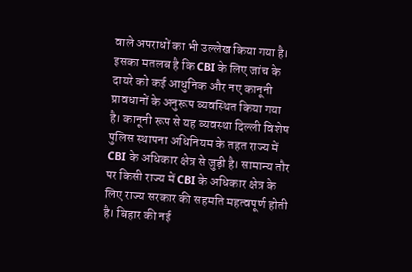वाले अपराधों का भी उल्लेख किया गया है। इसका मतलब है कि CBI के लिए जांच के दायरे को कई आधुनिक और नए कानूनी प्रावधानों के अनुरूप व्यवस्थित किया गया है। कानूनी रूप से यह व्यवस्था दिल्ली विशेष पुलिस स्थापना अधिनियम के तहत राज्य में CBI के अधिकार क्षेत्र से जुड़ी है। सामान्य तौर पर किसी राज्य में CBI के अधिकार क्षेत्र के लिए राज्य सरकार की सहमति महत्वपूर्ण होती है। बिहार की नई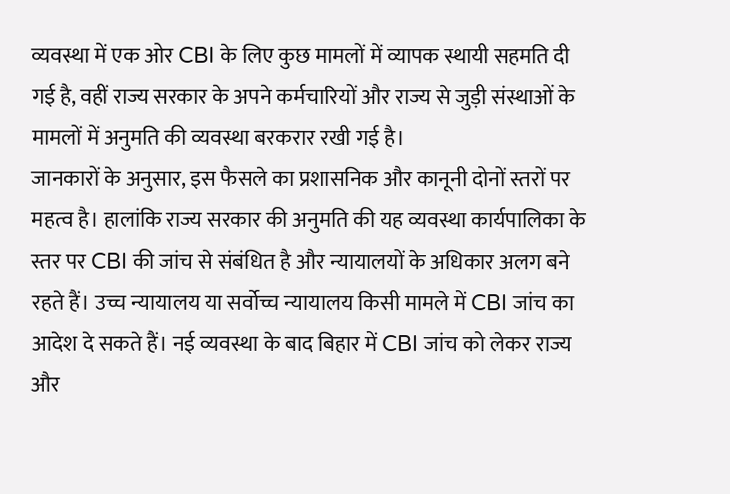व्यवस्था में एक ओर CBI के लिए कुछ मामलों में व्यापक स्थायी सहमति दी गई है, वहीं राज्य सरकार के अपने कर्मचारियों और राज्य से जुड़ी संस्थाओं के मामलों में अनुमति की व्यवस्था बरकरार रखी गई है।
जानकारों के अनुसार, इस फैसले का प्रशासनिक और कानूनी दोनों स्तरों पर महत्व है। हालांकि राज्य सरकार की अनुमति की यह व्यवस्था कार्यपालिका के स्तर पर CBI की जांच से संबंधित है और न्यायालयों के अधिकार अलग बने रहते हैं। उच्च न्यायालय या सर्वोच्च न्यायालय किसी मामले में CBI जांच का आदेश दे सकते हैं। नई व्यवस्था के बाद बिहार में CBI जांच को लेकर राज्य और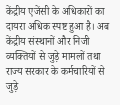केंद्रीय एजेंसी के अधिकारों का दायरा अधिक स्पष्ट हुआ है। अब केंद्रीय संस्थानों और निजी व्यक्तियों से जुड़े मामलों तथा राज्य सरकार के कर्मचारियों से जुड़े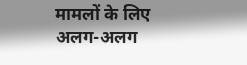मामलों के लिए अलग-अलग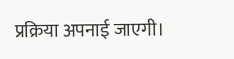प्रक्रिया अपनाई जाएगी।